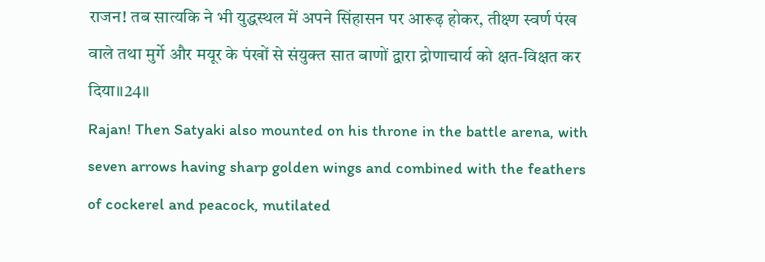राजन! तब सात्यकि ने भी युद्धस्थल में अपने सिंहासन पर आरूढ़ होकर, तीक्ष्ण स्वर्ण पंख वाले तथा मुर्गे और मयूर के पंखों से संयुक्त सात बाणों द्वारा द्रोणाचार्य को क्षत-विक्षत कर दिया॥24॥
Rajan! Then Satyaki also mounted on his throne in the battle arena, with seven arrows having sharp golden wings and combined with the feathers of cockerel and peacock, mutilated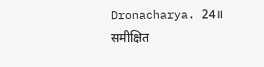Dronacharya. 24॥
समीक्षित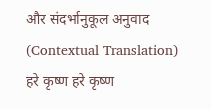और संदर्भानुकूल अनुवाद (Contextual Translation)
हरे कृष्ण हरे कृष्ण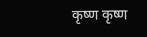कृष्ण कृष्ण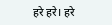हरे हरे। हरे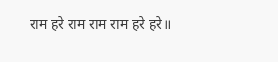राम हरे राम राम राम हरे हरे॥